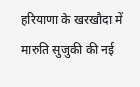हरियाणा के खरखौदा में मारुति सुजुकी की नई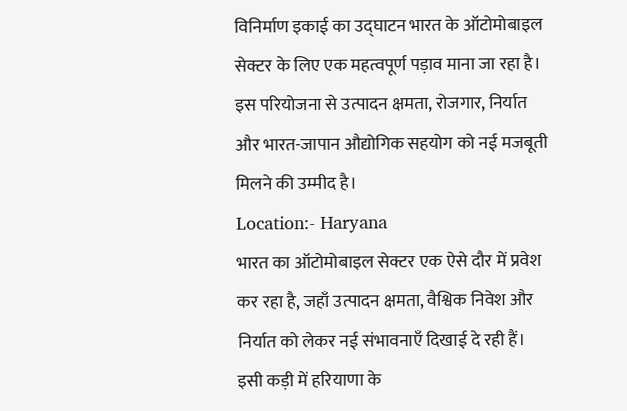विनिर्माण इकाई का उद्घाटन भारत के ऑटोमोबाइल सेक्टर के लिए एक महत्वपूर्ण पड़ाव माना जा रहा है। इस परियोजना से उत्पादन क्षमता, रोजगार, निर्यात और भारत-जापान औद्योगिक सहयोग को नई मजबूती मिलने की उम्मीद है।
Location:- Haryana
भारत का ऑटोमोबाइल सेक्टर एक ऐसे दौर में प्रवेश कर रहा है, जहाँ उत्पादन क्षमता, वैश्विक निवेश और निर्यात को लेकर नई संभावनाएँ दिखाई दे रही हैं। इसी कड़ी में हरियाणा के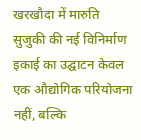खरखौदा में मारुति सुजुकी की नई विनिर्माण इकाई का उद्घाटन केवल एक औद्योगिक परियोजना नहीं, बल्कि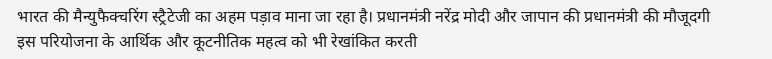भारत की मैन्युफैक्चरिंग स्ट्रैटेजी का अहम पड़ाव माना जा रहा है। प्रधानमंत्री नरेंद्र मोदी और जापान की प्रधानमंत्री की मौजूदगी इस परियोजना के आर्थिक और कूटनीतिक महत्व को भी रेखांकित करती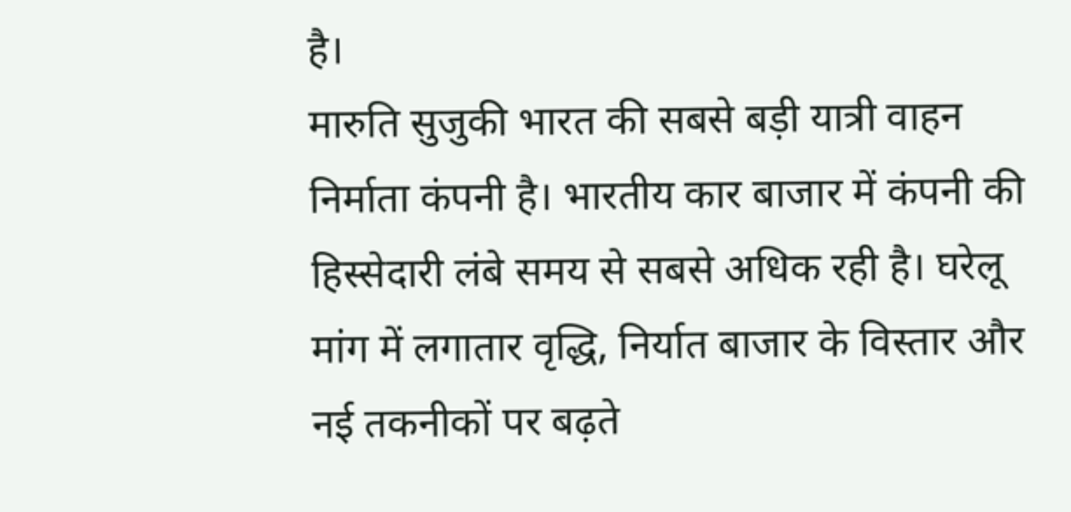है।
मारुति सुजुकी भारत की सबसे बड़ी यात्री वाहन निर्माता कंपनी है। भारतीय कार बाजार में कंपनी की हिस्सेदारी लंबे समय से सबसे अधिक रही है। घरेलू मांग में लगातार वृद्धि, निर्यात बाजार के विस्तार और नई तकनीकों पर बढ़ते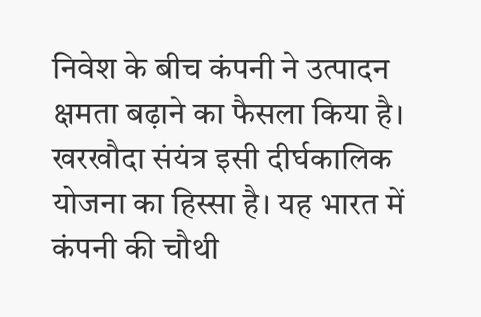निवेश के बीच कंपनी ने उत्पादन क्षमता बढ़ाने का फैसला किया है। खरखौदा संयंत्र इसी दीर्घकालिक योजना का हिस्सा है। यह भारत में कंपनी की चौथी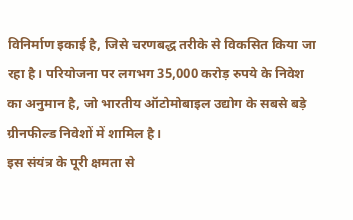विनिर्माण इकाई है, जिसे चरणबद्ध तरीके से विकसित किया जा रहा है। परियोजना पर लगभग 35,000 करोड़ रुपये के निवेश का अनुमान है, जो भारतीय ऑटोमोबाइल उद्योग के सबसे बड़े ग्रीनफील्ड निवेशों में शामिल है।
इस संयंत्र के पूरी क्षमता से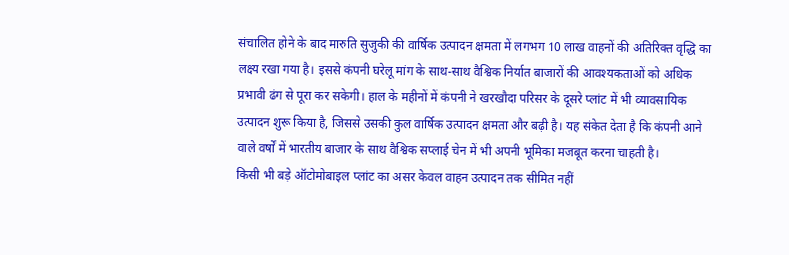संचालित होने के बाद मारुति सुजुकी की वार्षिक उत्पादन क्षमता में लगभग 10 लाख वाहनों की अतिरिक्त वृद्धि का लक्ष्य रखा गया है। इससे कंपनी घरेलू मांग के साथ-साथ वैश्विक निर्यात बाजारों की आवश्यकताओं को अधिक प्रभावी ढंग से पूरा कर सकेगी। हाल के महीनों में कंपनी ने खरखौदा परिसर के दूसरे प्लांट में भी व्यावसायिक उत्पादन शुरू किया है, जिससे उसकी कुल वार्षिक उत्पादन क्षमता और बढ़ी है। यह संकेत देता है कि कंपनी आने वाले वर्षों में भारतीय बाजार के साथ वैश्विक सप्लाई चेन में भी अपनी भूमिका मजबूत करना चाहती है।
किसी भी बड़े ऑटोमोबाइल प्लांट का असर केवल वाहन उत्पादन तक सीमित नहीं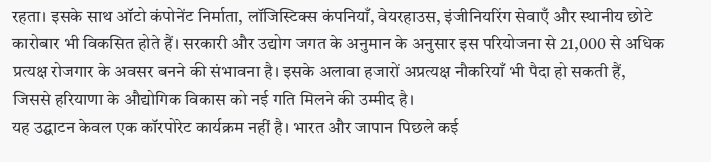रहता। इसके साथ ऑटो कंपोनेंट निर्माता, लॉजिस्टिक्स कंपनियाँ, वेयरहाउस, इंजीनियरिंग सेवाएँ और स्थानीय छोटे कारोबार भी विकसित होते हैं। सरकारी और उद्योग जगत के अनुमान के अनुसार इस परियोजना से 21,000 से अधिक प्रत्यक्ष रोजगार के अवसर बनने की संभावना है। इसके अलावा हजारों अप्रत्यक्ष नौकरियाँ भी पैदा हो सकती हैं, जिससे हरियाणा के औद्योगिक विकास को नई गति मिलने की उम्मीद है।
यह उद्घाटन केवल एक कॉरपोरेट कार्यक्रम नहीं है। भारत और जापान पिछले कई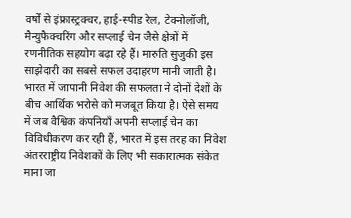वर्षों से इंफ्रास्ट्रक्चर, हाई-स्पीड रेल, टेक्नोलॉजी, मैन्युफैक्चरिंग और सप्लाई चेन जैसे क्षेत्रों में रणनीतिक सहयोग बढ़ा रहे हैं। मारुति सुजुकी इस साझेदारी का सबसे सफल उदाहरण मानी जाती है। भारत में जापानी निवेश की सफलता ने दोनों देशों के बीच आर्थिक भरोसे को मजबूत किया है। ऐसे समय में जब वैश्विक कंपनियाँ अपनी सप्लाई चेन का विविधीकरण कर रही हैं, भारत में इस तरह का निवेश अंतरराष्ट्रीय निवेशकों के लिए भी सकारात्मक संकेत माना जा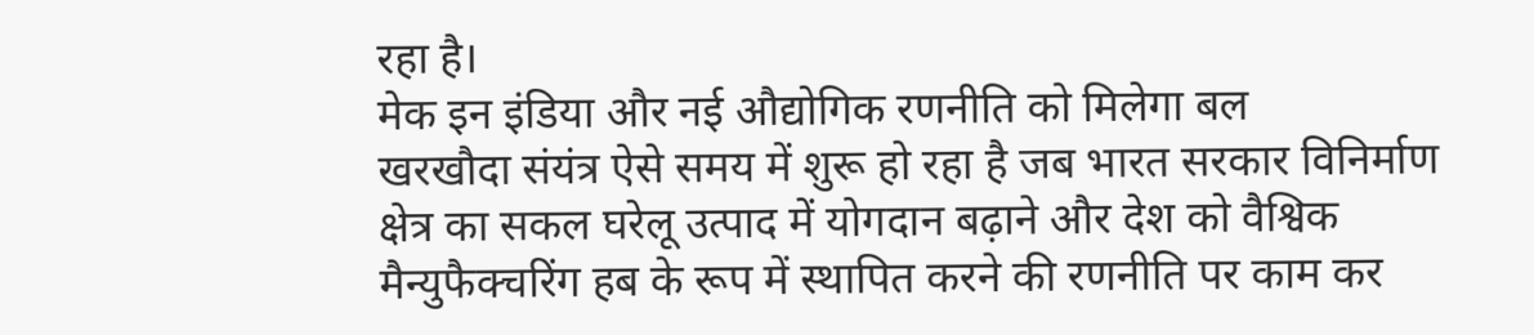रहा है।
मेक इन इंडिया और नई औद्योगिक रणनीति को मिलेगा बल
खरखौदा संयंत्र ऐसे समय में शुरू हो रहा है जब भारत सरकार विनिर्माण क्षेत्र का सकल घरेलू उत्पाद में योगदान बढ़ाने और देश को वैश्विक मैन्युफैक्चरिंग हब के रूप में स्थापित करने की रणनीति पर काम कर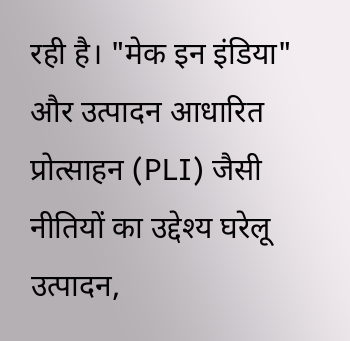रही है। "मेक इन इंडिया" और उत्पादन आधारित प्रोत्साहन (PLI) जैसी नीतियों का उद्देश्य घरेलू उत्पादन,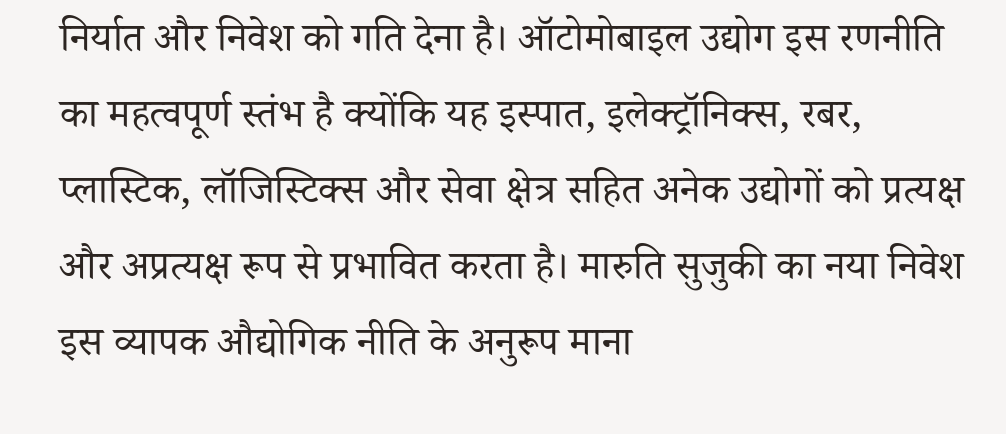निर्यात और निवेश को गति देना है। ऑटोमोबाइल उद्योग इस रणनीति का महत्वपूर्ण स्तंभ है क्योंकि यह इस्पात, इलेक्ट्रॉनिक्स, रबर, प्लास्टिक, लॉजिस्टिक्स और सेवा क्षेत्र सहित अनेक उद्योगों को प्रत्यक्ष और अप्रत्यक्ष रूप से प्रभावित करता है। मारुति सुजुकी का नया निवेश इस व्यापक औद्योगिक नीति के अनुरूप माना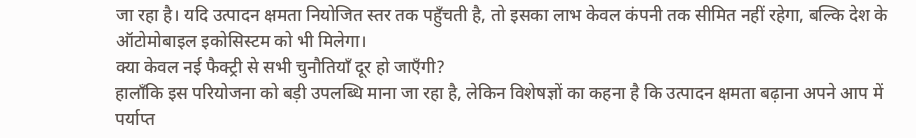जा रहा है। यदि उत्पादन क्षमता नियोजित स्तर तक पहुँचती है, तो इसका लाभ केवल कंपनी तक सीमित नहीं रहेगा, बल्कि देश के ऑटोमोबाइल इकोसिस्टम को भी मिलेगा।
क्या केवल नई फैक्ट्री से सभी चुनौतियाँ दूर हो जाएँगी?
हालाँकि इस परियोजना को बड़ी उपलब्धि माना जा रहा है, लेकिन विशेषज्ञों का कहना है कि उत्पादन क्षमता बढ़ाना अपने आप में पर्याप्त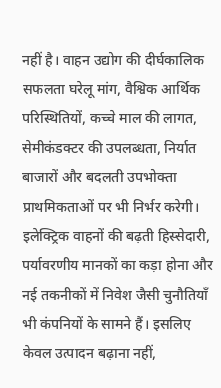नहीं है। वाहन उद्योग की दीर्घकालिक सफलता घरेलू मांग, वैश्विक आर्थिक परिस्थितियों, कच्चे माल की लागत, सेमीकंडक्टर की उपलब्धता, निर्यात बाजारों और बदलती उपभोक्ता प्राथमिकताओं पर भी निर्भर करेगी। इलेक्ट्रिक वाहनों की बढ़ती हिस्सेदारी, पर्यावरणीय मानकों का कड़ा होना और नई तकनीकों में निवेश जैसी चुनौतियाँ भी कंपनियों के सामने हैं। इसलिए केवल उत्पादन बढ़ाना नहीं,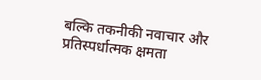बल्कि तकनीकी नवाचार और प्रतिस्पर्धात्मक क्षमता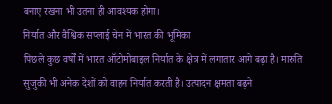बनाए रखना भी उतना ही आवश्यक होगा।
निर्यात और वैश्विक सप्लाई चेन में भारत की भूमिका
पिछले कुछ वर्षों में भारत ऑटोमोबाइल निर्यात के क्षेत्र में लगातार आगे बढ़ा है। मारुति सुजुकी भी अनेक देशों को वाहन निर्यात करती है। उत्पादन क्षमता बढ़ने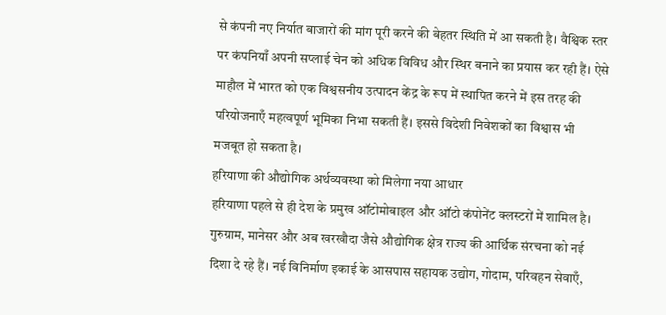से कंपनी नए निर्यात बाजारों की मांग पूरी करने की बेहतर स्थिति में आ सकती है। वैश्विक स्तर पर कंपनियाँ अपनी सप्लाई चेन को अधिक विविध और स्थिर बनाने का प्रयास कर रही हैं। ऐसे माहौल में भारत को एक विश्वसनीय उत्पादन केंद्र के रूप में स्थापित करने में इस तरह की परियोजनाएँ महत्वपूर्ण भूमिका निभा सकती हैं। इससे विदेशी निवेशकों का विश्वास भी मजबूत हो सकता है।
हरियाणा की औद्योगिक अर्थव्यवस्था को मिलेगा नया आधार
हरियाणा पहले से ही देश के प्रमुख ऑटोमोबाइल और ऑटो कंपोनेंट क्लस्टरों में शामिल है। गुरुग्राम, मानेसर और अब खरखौदा जैसे औद्योगिक क्षेत्र राज्य की आर्थिक संरचना को नई दिशा दे रहे हैं। नई विनिर्माण इकाई के आसपास सहायक उद्योग, गोदाम, परिवहन सेवाएँ,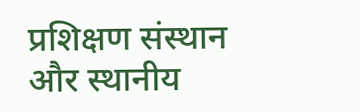प्रशिक्षण संस्थान और स्थानीय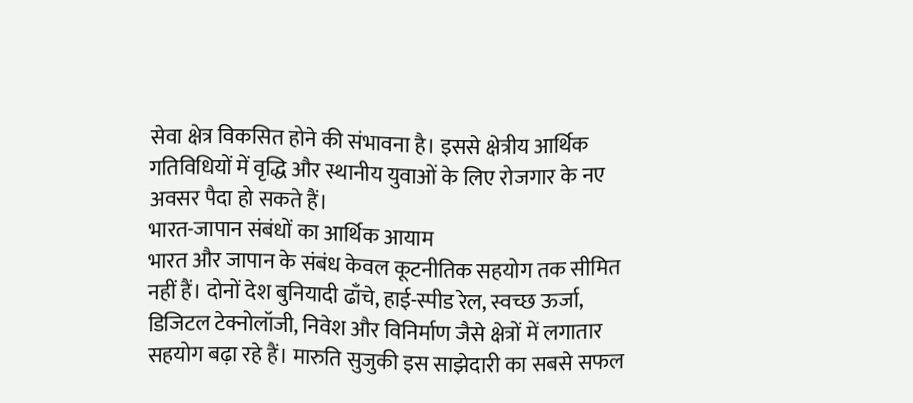सेवा क्षेत्र विकसित होने की संभावना है। इससे क्षेत्रीय आर्थिक गतिविधियों में वृद्धि और स्थानीय युवाओं के लिए रोजगार के नए अवसर पैदा हो सकते हैं।
भारत-जापान संबंधों का आर्थिक आयाम
भारत और जापान के संबंध केवल कूटनीतिक सहयोग तक सीमित नहीं हैं। दोनों देश बुनियादी ढाँचे, हाई-स्पीड रेल, स्वच्छ ऊर्जा, डिजिटल टेक्नोलॉजी, निवेश और विनिर्माण जैसे क्षेत्रों में लगातार सहयोग बढ़ा रहे हैं। मारुति सुजुकी इस साझेदारी का सबसे सफल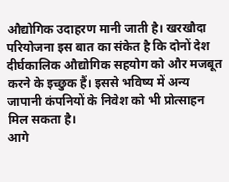औद्योगिक उदाहरण मानी जाती है। खरखौदा परियोजना इस बात का संकेत है कि दोनों देश दीर्घकालिक औद्योगिक सहयोग को और मजबूत करने के इच्छुक हैं। इससे भविष्य में अन्य जापानी कंपनियों के निवेश को भी प्रोत्साहन मिल सकता है।
आगे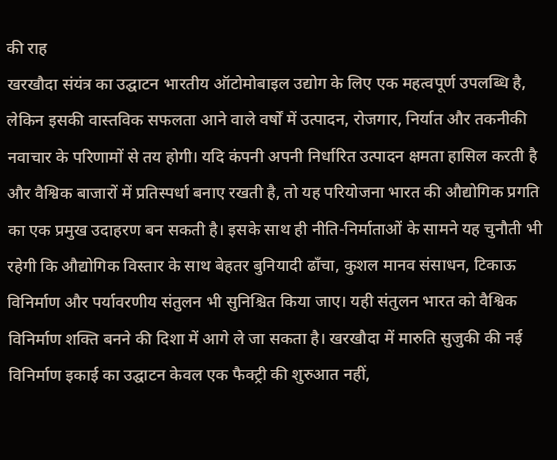की राह
खरखौदा संयंत्र का उद्घाटन भारतीय ऑटोमोबाइल उद्योग के लिए एक महत्वपूर्ण उपलब्धि है, लेकिन इसकी वास्तविक सफलता आने वाले वर्षों में उत्पादन, रोजगार, निर्यात और तकनीकी नवाचार के परिणामों से तय होगी। यदि कंपनी अपनी निर्धारित उत्पादन क्षमता हासिल करती है और वैश्विक बाजारों में प्रतिस्पर्धा बनाए रखती है, तो यह परियोजना भारत की औद्योगिक प्रगति का एक प्रमुख उदाहरण बन सकती है। इसके साथ ही नीति-निर्माताओं के सामने यह चुनौती भी रहेगी कि औद्योगिक विस्तार के साथ बेहतर बुनियादी ढाँचा, कुशल मानव संसाधन, टिकाऊ विनिर्माण और पर्यावरणीय संतुलन भी सुनिश्चित किया जाए। यही संतुलन भारत को वैश्विक विनिर्माण शक्ति बनने की दिशा में आगे ले जा सकता है। खरखौदा में मारुति सुजुकी की नई विनिर्माण इकाई का उद्घाटन केवल एक फैक्ट्री की शुरुआत नहीं,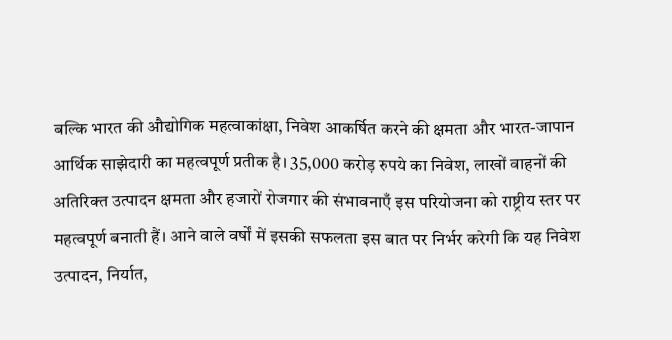बल्कि भारत की औद्योगिक महत्वाकांक्षा, निवेश आकर्षित करने की क्षमता और भारत-जापान आर्थिक साझेदारी का महत्वपूर्ण प्रतीक है। 35,000 करोड़ रुपये का निवेश, लाखों वाहनों की अतिरिक्त उत्पादन क्षमता और हजारों रोजगार की संभावनाएँ इस परियोजना को राष्ट्रीय स्तर पर महत्वपूर्ण बनाती हैं। आने वाले वर्षों में इसकी सफलता इस बात पर निर्भर करेगी कि यह निवेश उत्पादन, निर्यात,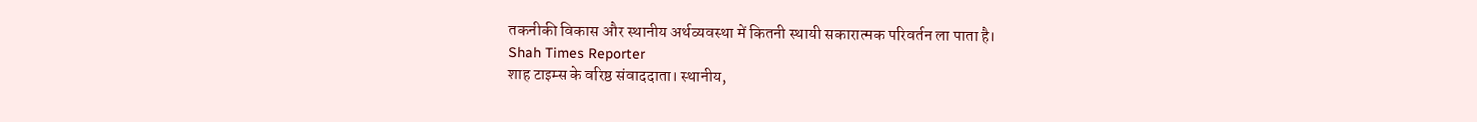तकनीकी विकास और स्थानीय अर्थव्यवस्था में कितनी स्थायी सकारात्मक परिवर्तन ला पाता है।
Shah Times Reporter
शाह टाइम्स के वरिष्ठ संवाददाता। स्थानीय,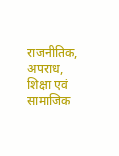राजनीतिक, अपराध, शिक्षा एवं सामाजिक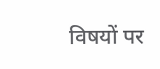विषयों पर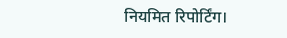नियमित रिपोर्टिंग।